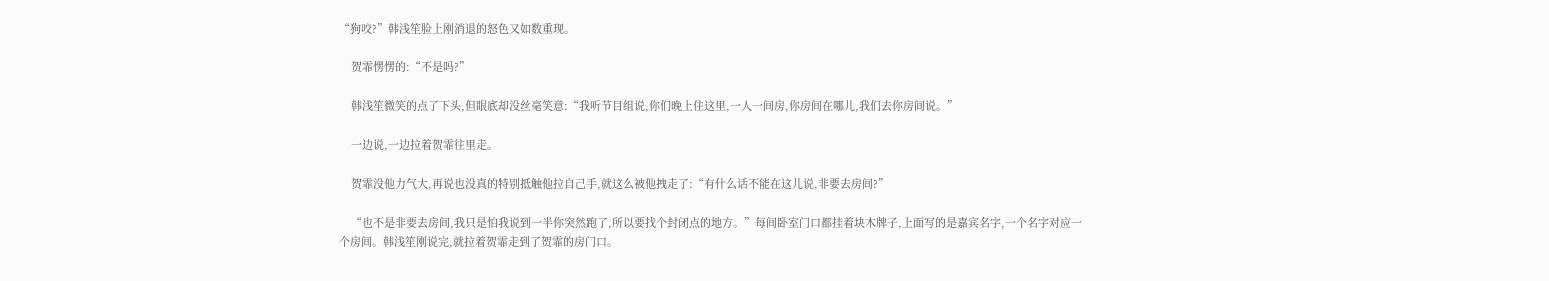“狗咬?”韩浅笙脸上刚消退的怒色又如数重现。

    贺霏愣愣的:“不是吗?”

    韩浅笙微笑的点了下头,但眼底却没丝毫笑意:“我听节目组说,你们晚上住这里,一人一间房,你房间在哪儿,我们去你房间说。”

    一边说,一边拉着贺霏往里走。

    贺霏没他力气大,再说也没真的特别抵触他拉自己手,就这么被他拽走了:“有什么话不能在这儿说,非要去房间?”

    “也不是非要去房间,我只是怕我说到一半你突然跑了,所以要找个封闭点的地方。”每间卧室门口都挂着块木牌子,上面写的是嘉宾名字,一个名字对应一个房间。韩浅笙刚说完,就拉着贺霏走到了贺霏的房门口。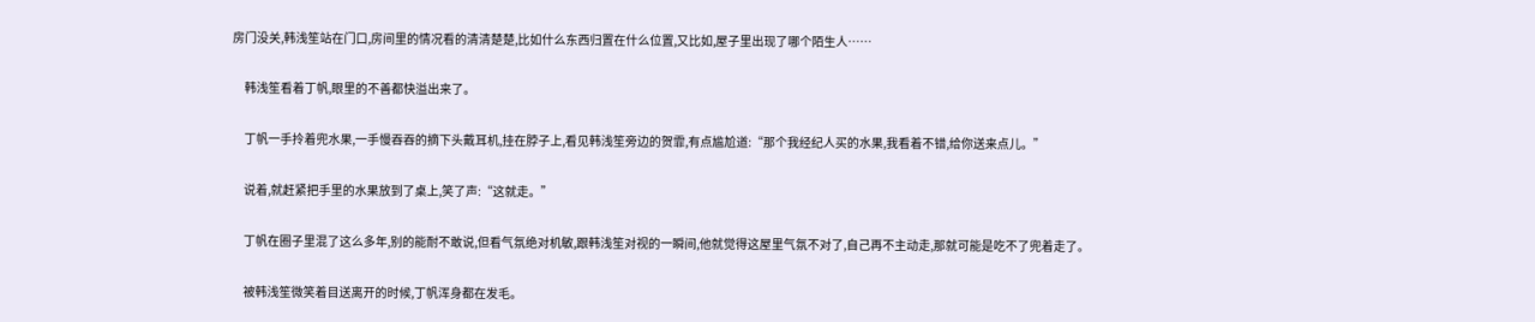房门没关,韩浅笙站在门口,房间里的情况看的清清楚楚,比如什么东西归置在什么位置,又比如,屋子里出现了哪个陌生人……

    韩浅笙看着丁帆,眼里的不善都快溢出来了。

    丁帆一手拎着兜水果,一手慢吞吞的摘下头戴耳机,挂在脖子上,看见韩浅笙旁边的贺霏,有点尴尬道:“那个我经纪人买的水果,我看着不错,给你送来点儿。”

    说着,就赶紧把手里的水果放到了桌上,笑了声:“这就走。”

    丁帆在圈子里混了这么多年,别的能耐不敢说,但看气氛绝对机敏,跟韩浅笙对视的一瞬间,他就觉得这屋里气氛不对了,自己再不主动走,那就可能是吃不了兜着走了。

    被韩浅笙微笑着目送离开的时候,丁帆浑身都在发毛。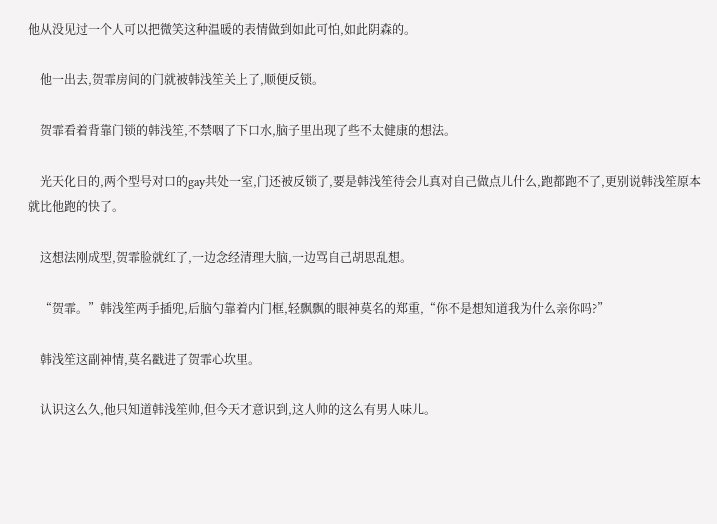他从没见过一个人可以把微笑这种温暖的表情做到如此可怕,如此阴森的。

    他一出去,贺霏房间的门就被韩浅笙关上了,顺便反锁。

    贺霏看着背靠门锁的韩浅笙,不禁咽了下口水,脑子里出现了些不太健康的想法。

    光天化日的,两个型号对口的gay共处一室,门还被反锁了,要是韩浅笙待会儿真对自己做点儿什么,跑都跑不了,更别说韩浅笙原本就比他跑的快了。

    这想法刚成型,贺霏脸就红了,一边念经清理大脑,一边骂自己胡思乱想。

    “贺霏。”韩浅笙两手插兜,后脑勺靠着内门框,轻飘飘的眼神莫名的郑重,“你不是想知道我为什么亲你吗?”

    韩浅笙这副神情,莫名戳进了贺霏心坎里。

    认识这么久,他只知道韩浅笙帅,但今天才意识到,这人帅的这么有男人味儿。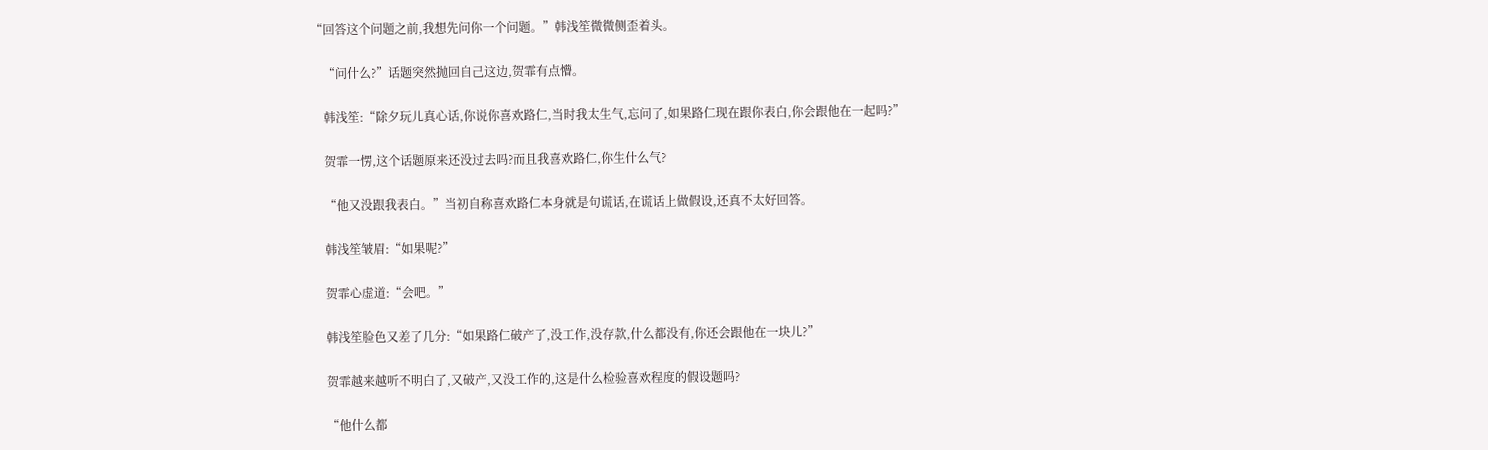“回答这个问题之前,我想先问你一个问题。”韩浅笙微微侧歪着头。

    “问什么?”话题突然抛回自己这边,贺霏有点懵。

    韩浅笙:“除夕玩儿真心话,你说你喜欢路仁,当时我太生气,忘问了,如果路仁现在跟你表白,你会跟他在一起吗?”

    贺霏一愣,这个话题原来还没过去吗?而且我喜欢路仁,你生什么气?

    “他又没跟我表白。”当初自称喜欢路仁本身就是句谎话,在谎话上做假设,还真不太好回答。

    韩浅笙皱眉:“如果呢?”

    贺霏心虚道:“会吧。”

    韩浅笙脸色又差了几分:“如果路仁破产了,没工作,没存款,什么都没有,你还会跟他在一块儿?”

    贺霏越来越听不明白了,又破产,又没工作的,这是什么检验喜欢程度的假设题吗?

    “他什么都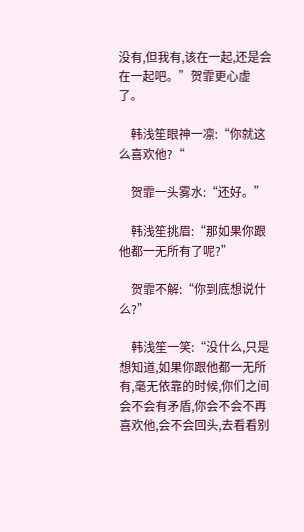没有,但我有,该在一起,还是会在一起吧。”贺霏更心虚了。

    韩浅笙眼神一凛:“你就这么喜欢他?“

    贺霏一头雾水:“还好。”

    韩浅笙挑眉:“那如果你跟他都一无所有了呢?”

    贺霏不解:“你到底想说什么?”

    韩浅笙一笑:“没什么,只是想知道,如果你跟他都一无所有,毫无依靠的时候,你们之间会不会有矛盾,你会不会不再喜欢他,会不会回头,去看看别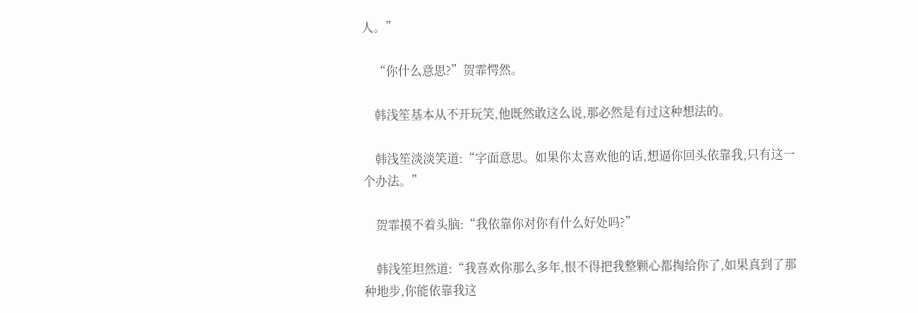人。”

    “你什么意思?”贺霏愕然。

    韩浅笙基本从不开玩笑,他既然敢这么说,那必然是有过这种想法的。

    韩浅笙淡淡笑道:“字面意思。如果你太喜欢他的话,想逼你回头依靠我,只有这一个办法。”

    贺霏摸不着头脑:“我依靠你对你有什么好处吗?”

    韩浅笙坦然道:“我喜欢你那么多年,恨不得把我整颗心都掏给你了,如果真到了那种地步,你能依靠我这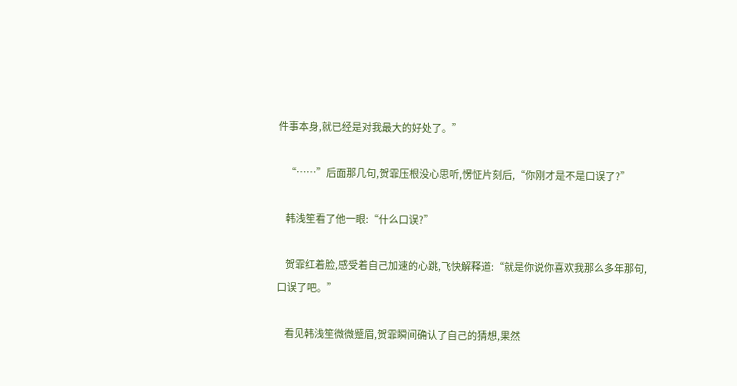件事本身,就已经是对我最大的好处了。”

    “……”后面那几句,贺霏压根没心思听,愣怔片刻后,“你刚才是不是口误了?”

    韩浅笙看了他一眼:“什么口误?”

    贺霏红着脸,感受着自己加速的心跳,飞快解释道:“就是你说你喜欢我那么多年那句,口误了吧。”

    看见韩浅笙微微蹙眉,贺霏瞬间确认了自己的猜想,果然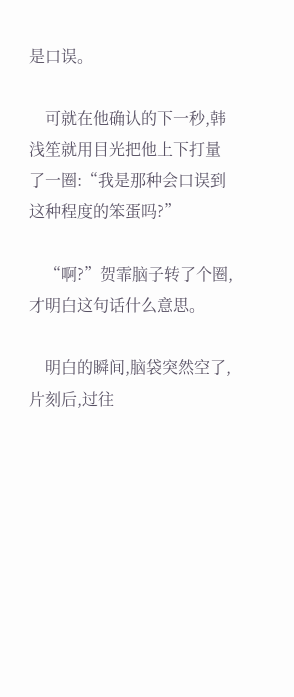是口误。

    可就在他确认的下一秒,韩浅笙就用目光把他上下打量了一圈:“我是那种会口误到这种程度的笨蛋吗?”

    “啊?”贺霏脑子转了个圈,才明白这句话什么意思。

    明白的瞬间,脑袋突然空了,片刻后,过往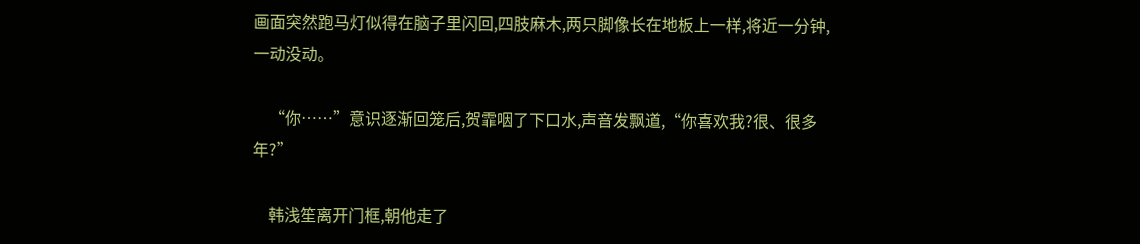画面突然跑马灯似得在脑子里闪回,四肢麻木,两只脚像长在地板上一样,将近一分钟,一动没动。

    “你……”意识逐渐回笼后,贺霏咽了下口水,声音发飘道,“你喜欢我?很、很多年?”

    韩浅笙离开门框,朝他走了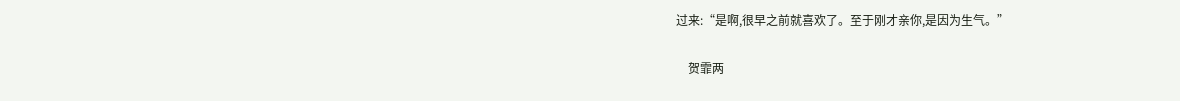过来:“是啊,很早之前就喜欢了。至于刚才亲你,是因为生气。”

    贺霏两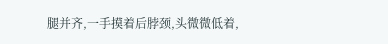腿并齐,一手摸着后脖颈,头微微低着,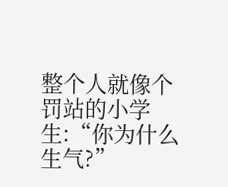整个人就像个罚站的小学生:“你为什么生气?”